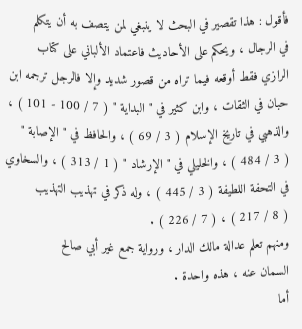فأقول : هذا تقصير في البحث لا ينبغي لمن يتصف به أن يتكلم
في الرجال ، ويحكم على الأحاديث فاعتماد الألباني على كتاب
الرازي فقط أوقعه فيما تراه من قصور شديد وإلا فالرجل ترجمه ابن
حبان في الثقات ، وابن كثير في " البداية " ( 7 / 100 - 101 ) ،
والذهبي في تاريخ الإسلام ( 3 / 69 ) ، والحافظ في " الإصابة "
( 3 / 484 ) ، والخليلي في " الإرشاد " ( 1 / 313 ) ، والسخاوي
في التحفة اللطيفة ( 3 / 445 ) ، وله ذكر في تهذيب التهذيب
( 8 / 217 ) ، ( 7 / 226 ) .
ومنهم تعلم عدالة مالك الدار ، ورواية جمع غير أبي صالح
السمان عنه ، هذه واحدة .
أما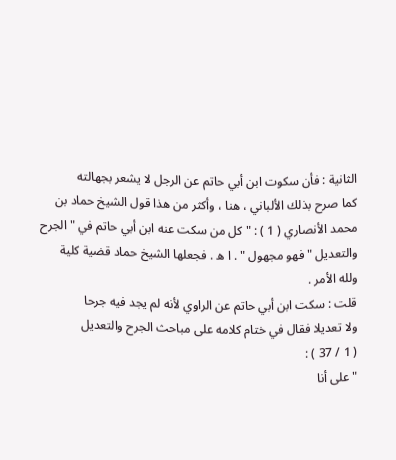الثانية : فأن سكوت ابن أبي حاتم عن الرجل لا يشعر بجهالته
كما صرح بذلك الألباني ، هنا ، وأكثر من هذا قول الشيخ حماد بن
محمد الأنصاري ( 1 ) : " كل من سكت عنه ابن أبي حاتم في " الجرح
والتعديل " فهو مجهول " . ا ه . فجعلها الشيخ حماد قضية كلية
ولله الأمر .
قلت : سكت ابن أبي حاتم عن الراوي لأنه لم يجد فيه جرحا
ولا تعديلا فقال في ختام كلامه على مباحث الجرح والتعديل
( 1 / 37 ) :
" على أنا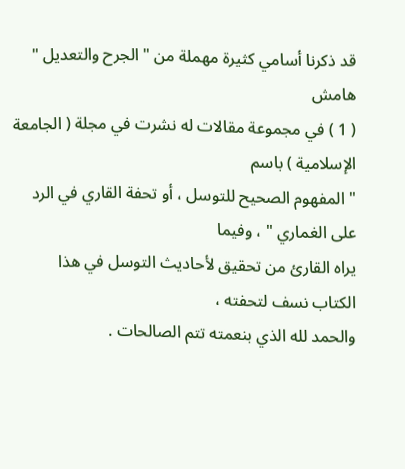قد ذكرنا أسامي كثيرة مهملة من " الجرح والتعديل "
هامش
( 1 ) في مجموعة مقالات له نشرت في مجلة ( الجامعة الإسلامية ) باسم
" المفهوم الصحيح للتوسل ، أو تحفة القاري في الرد على الغماري " ، وفيما
يراه القارئ من تحقيق لأحاديث التوسل في هذا الكتاب نسف لتحفته ،
والحمد لله الذي بنعمته تتم الصالحات .